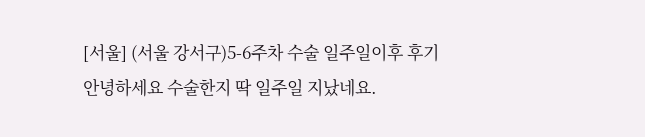[서울] (서울 강서구)5-6주차 수술 일주일이후 후기
안녕하세요 수술한지 딱 일주일 지났네요.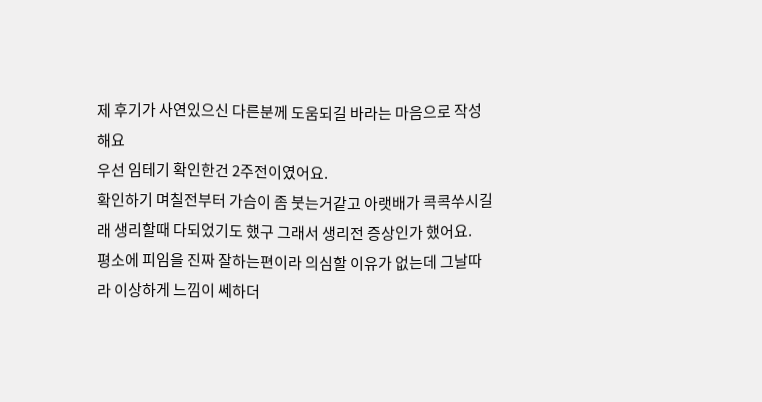제 후기가 사연있으신 다른분께 도움되길 바라는 마음으로 작성해요
우선 임테기 확인한건 2주전이였어요.
확인하기 며칠전부터 가슴이 좀 붓는거같고 아랫배가 콕콕쑤시길래 생리할때 다되었기도 했구 그래서 생리전 증상인가 했어요.
평소에 피임을 진짜 잘하는편이라 의심할 이유가 없는데 그날따라 이상하게 느낌이 쎄하더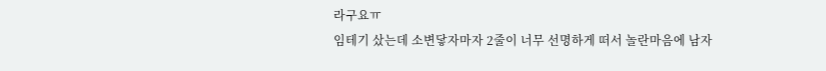라구요ㅠ
임테기 샀는데 소변닿자마자 2줄이 너무 선명하게 떠서 놀란마음에 남자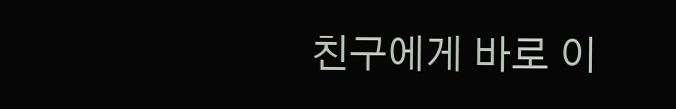친구에게 바로 이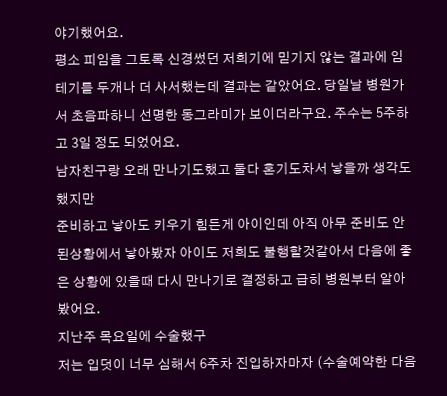야기했어요.
평소 피임을 그토록 신경썼던 저희기에 믿기지 않는 결과에 임테기를 두개나 더 사서했는데 결과는 같았어요. 당일날 병원가서 초음파하니 선명한 동그라미가 보이더라구요. 주수는 5주하고 3일 정도 되었어요.
남자친구랑 오래 만나기도했고 둘다 혼기도차서 낳을까 생각도 했지만
준비하고 낳아도 키우기 힘든게 아이인데 아직 아무 준비도 안된상황에서 낳아봤자 아이도 저희도 불행할것같아서 다음에 좋은 상황에 있을때 다시 만나기로 결정하고 급히 병원부터 알아봤어요.
지난주 목요일에 수술했구
저는 입덧이 너무 심해서 6주차 진입하자마자 (수술예약한 다음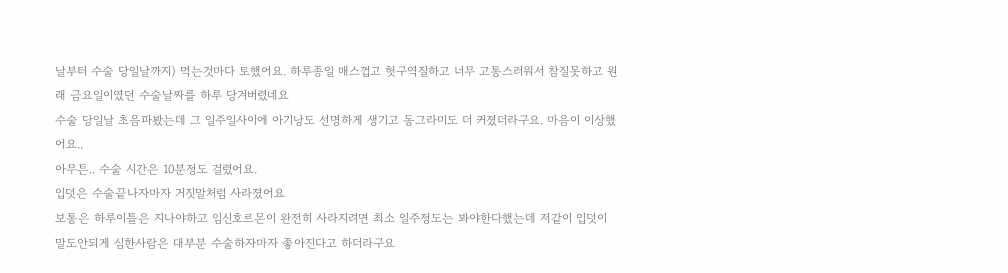날부터 수술 당일날까지) 먹는것마다 토했어요. 하루종일 매스껍고 헛구역질하고 너무 고통스러워서 참질못하고 원래 금요일이였던 수술날짜를 하루 당겨버렸네요
수술 당일날 초음파봤는데 그 일주일사이에 아기낭도 선명하게 생기고 동그라미도 더 커졌더라구요. 마음이 이상했어요..
아무튼.. 수술 시간은 10분정도 걸렸어요.
입덧은 수술끝나자마자 거짓말처럼 사라졌어요
보통은 하루이틀은 지나야하고 임신호르몬이 완전히 사라지려면 최소 일주정도는 봐야한다했는데 저같이 입덧이 말도안되게 심한사람은 대부분 수술하자마자 좋아진다고 하더라구요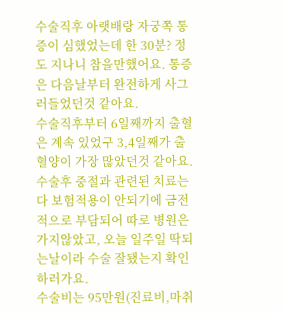수술직후 아랫배랑 자궁쪽 통증이 심했었는데 한 30분? 정도 지나니 참을만했어요. 통증은 다음날부터 완전하게 사그러들었던것 같아요.
수술직후부터 6일째까지 출혈은 계속 있었구 3,4일째가 출혈양이 가장 많았던것 같아요.
수술후 중절과 관련된 치료는 다 보험적용이 안되기에 금전적으로 부담되어 따로 병원은 가지않았고, 오늘 일주일 딱되는날이라 수술 잘됐는지 확인하러가요.
수술비는 95만원(진료비,마취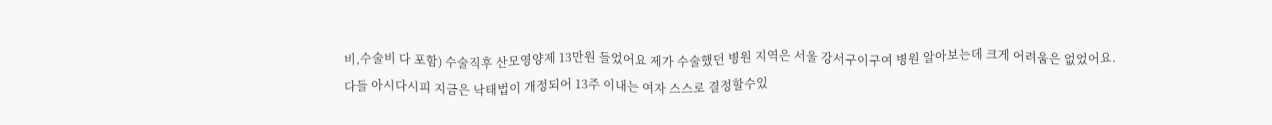비,수술비 다 포함) 수술직후 산모영양제 13만원 들었어요 제가 수술했던 병원 지역은 서울 강서구이구여 병원 알아보는데 크게 어려움은 없었어요.
다들 아시다시피 지금은 낙태법이 개정되어 13주 이내는 여자 스스로 결정할수있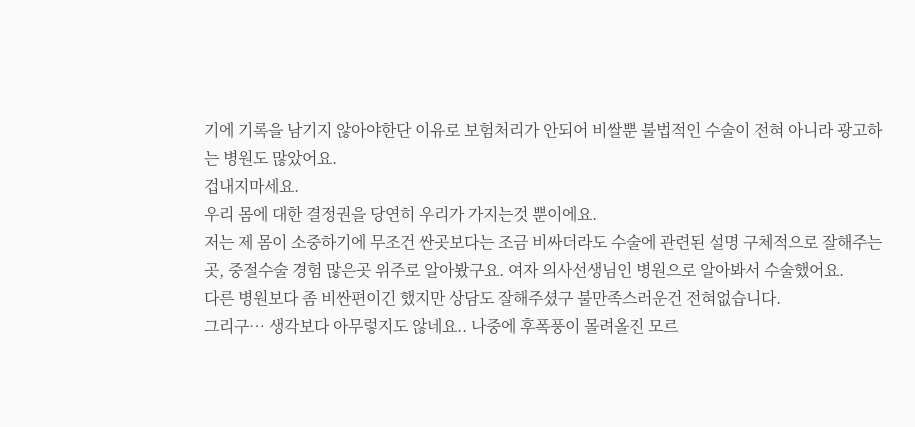기에 기록을 남기지 않아야한단 이유로 보험처리가 안되어 비쌀뿐 불법적인 수술이 전혀 아니라 광고하는 병원도 많았어요.
겁내지마세요.
우리 몸에 대한 결정권을 당연히 우리가 가지는것 뿐이에요.
저는 제 몸이 소중하기에 무조건 싼곳보다는 조금 비싸더라도 수술에 관련된 설명 구체적으로 잘해주는곳, 중절수술 경험 많은곳 위주로 알아봤구요. 여자 의사선생님인 병원으로 알아봐서 수술했어요.
다른 병원보다 좀 비싼편이긴 했지만 상담도 잘해주셨구 불만족스러운건 전혀없습니다.
그리구… 생각보다 아무렇지도 않네요.. 나중에 후폭풍이 몰려올진 모르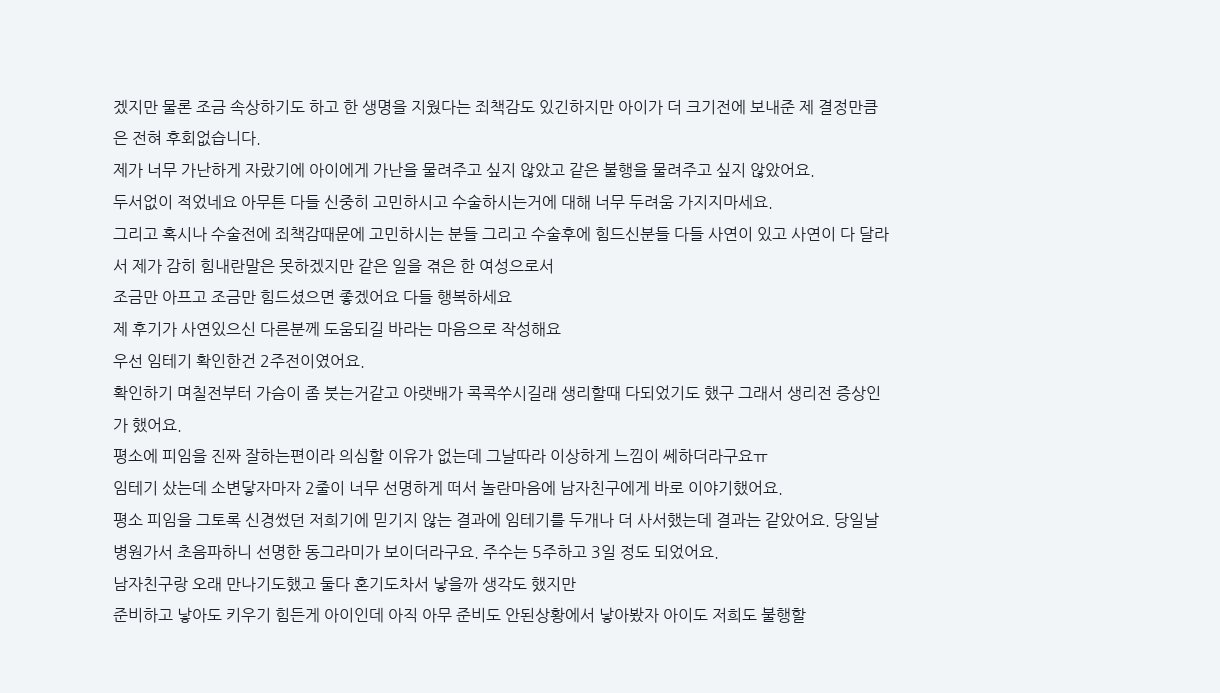겠지만 물론 조금 속상하기도 하고 한 생명을 지웠다는 죄책감도 있긴하지만 아이가 더 크기전에 보내준 제 결정만큼은 전혀 후회없습니다.
제가 너무 가난하게 자랐기에 아이에게 가난을 물려주고 싶지 않았고 같은 불행을 물려주고 싶지 않았어요.
두서없이 적었네요 아무튼 다들 신중히 고민하시고 수술하시는거에 대해 너무 두려움 가지지마세요.
그리고 혹시나 수술전에 죄책감때문에 고민하시는 분들 그리고 수술후에 힘드신분들 다들 사연이 있고 사연이 다 달라서 제가 감히 힘내란말은 못하겠지만 같은 일을 겪은 한 여성으로서
조금만 아프고 조금만 힘드셨으면 좋겠어요 다들 행복하세요
제 후기가 사연있으신 다른분께 도움되길 바라는 마음으로 작성해요
우선 임테기 확인한건 2주전이였어요.
확인하기 며칠전부터 가슴이 좀 붓는거같고 아랫배가 콕콕쑤시길래 생리할때 다되었기도 했구 그래서 생리전 증상인가 했어요.
평소에 피임을 진짜 잘하는편이라 의심할 이유가 없는데 그날따라 이상하게 느낌이 쎄하더라구요ㅠ
임테기 샀는데 소변닿자마자 2줄이 너무 선명하게 떠서 놀란마음에 남자친구에게 바로 이야기했어요.
평소 피임을 그토록 신경썼던 저희기에 믿기지 않는 결과에 임테기를 두개나 더 사서했는데 결과는 같았어요. 당일날 병원가서 초음파하니 선명한 동그라미가 보이더라구요. 주수는 5주하고 3일 정도 되었어요.
남자친구랑 오래 만나기도했고 둘다 혼기도차서 낳을까 생각도 했지만
준비하고 낳아도 키우기 힘든게 아이인데 아직 아무 준비도 안된상황에서 낳아봤자 아이도 저희도 불행할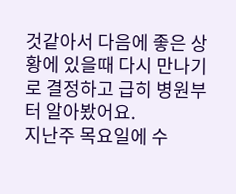것같아서 다음에 좋은 상황에 있을때 다시 만나기로 결정하고 급히 병원부터 알아봤어요.
지난주 목요일에 수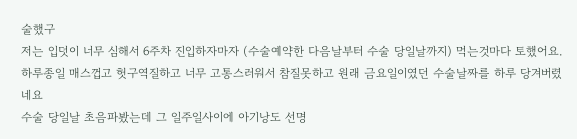술했구
저는 입덧이 너무 심해서 6주차 진입하자마자 (수술예약한 다음날부터 수술 당일날까지) 먹는것마다 토했어요. 하루종일 매스껍고 헛구역질하고 너무 고통스러워서 참질못하고 원래 금요일이였던 수술날짜를 하루 당겨버렸네요
수술 당일날 초음파봤는데 그 일주일사이에 아기낭도 선명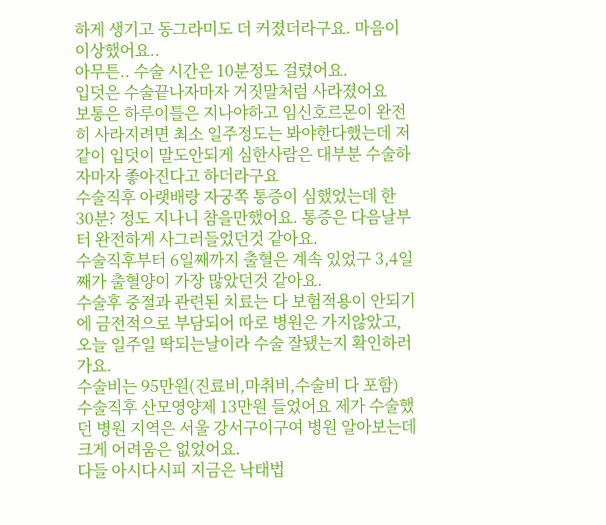하게 생기고 동그라미도 더 커졌더라구요. 마음이 이상했어요..
아무튼.. 수술 시간은 10분정도 걸렸어요.
입덧은 수술끝나자마자 거짓말처럼 사라졌어요
보통은 하루이틀은 지나야하고 임신호르몬이 완전히 사라지려면 최소 일주정도는 봐야한다했는데 저같이 입덧이 말도안되게 심한사람은 대부분 수술하자마자 좋아진다고 하더라구요
수술직후 아랫배랑 자궁쪽 통증이 심했었는데 한 30분? 정도 지나니 참을만했어요. 통증은 다음날부터 완전하게 사그러들었던것 같아요.
수술직후부터 6일째까지 출혈은 계속 있었구 3,4일째가 출혈양이 가장 많았던것 같아요.
수술후 중절과 관련된 치료는 다 보험적용이 안되기에 금전적으로 부담되어 따로 병원은 가지않았고, 오늘 일주일 딱되는날이라 수술 잘됐는지 확인하러가요.
수술비는 95만원(진료비,마취비,수술비 다 포함) 수술직후 산모영양제 13만원 들었어요 제가 수술했던 병원 지역은 서울 강서구이구여 병원 알아보는데 크게 어려움은 없었어요.
다들 아시다시피 지금은 낙태법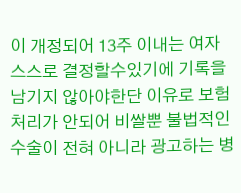이 개정되어 13주 이내는 여자 스스로 결정할수있기에 기록을 남기지 않아야한단 이유로 보험처리가 안되어 비쌀뿐 불법적인 수술이 전혀 아니라 광고하는 병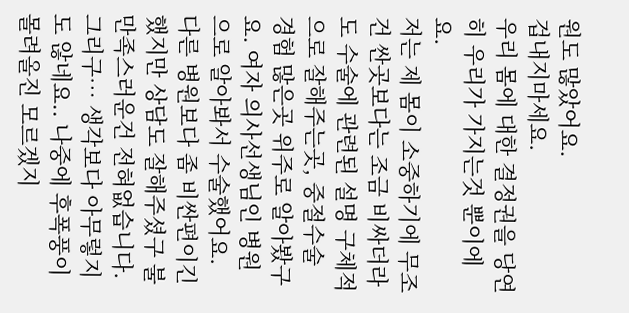원도 많았어요.
겁내지마세요.
우리 몸에 대한 결정권을 당연히 우리가 가지는것 뿐이에요.
저는 제 몸이 소중하기에 무조건 싼곳보다는 조금 비싸더라도 수술에 관련된 설명 구체적으로 잘해주는곳, 중절수술 경험 많은곳 위주로 알아봤구요. 여자 의사선생님인 병원으로 알아봐서 수술했어요.
다른 병원보다 좀 비싼편이긴 했지만 상담도 잘해주셨구 불만족스러운건 전혀없습니다.
그리구… 생각보다 아무렇지도 않네요.. 나중에 후폭풍이 몰려올진 모르겠지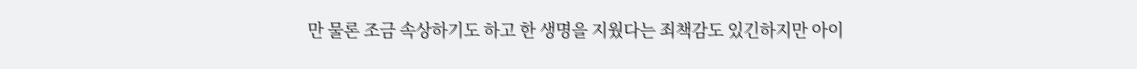만 물론 조금 속상하기도 하고 한 생명을 지웠다는 죄책감도 있긴하지만 아이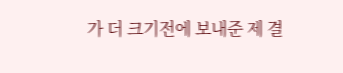가 더 크기전에 보내준 제 결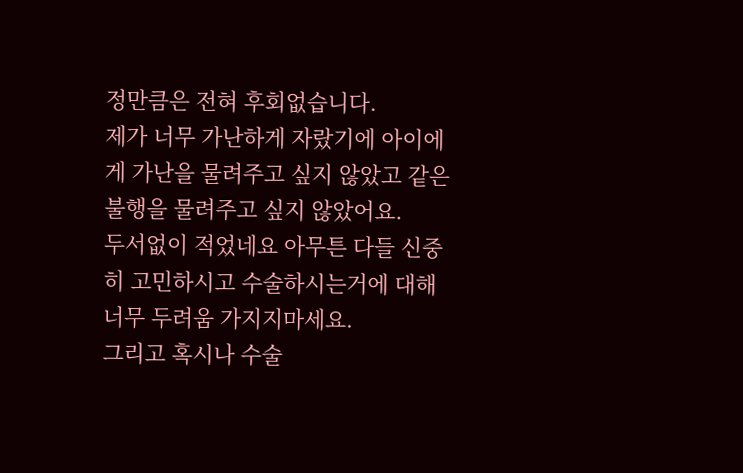정만큼은 전혀 후회없습니다.
제가 너무 가난하게 자랐기에 아이에게 가난을 물려주고 싶지 않았고 같은 불행을 물려주고 싶지 않았어요.
두서없이 적었네요 아무튼 다들 신중히 고민하시고 수술하시는거에 대해 너무 두려움 가지지마세요.
그리고 혹시나 수술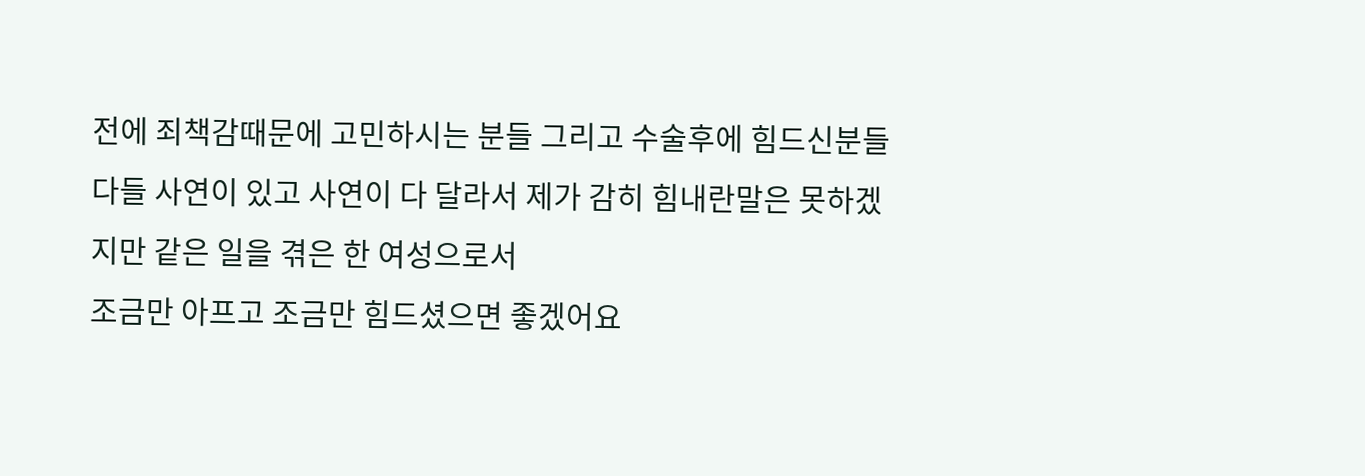전에 죄책감때문에 고민하시는 분들 그리고 수술후에 힘드신분들 다들 사연이 있고 사연이 다 달라서 제가 감히 힘내란말은 못하겠지만 같은 일을 겪은 한 여성으로서
조금만 아프고 조금만 힘드셨으면 좋겠어요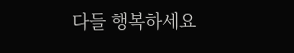다들 행복하세요